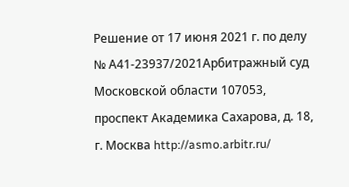Решение от 17 июня 2021 г. по делу № А41-23937/2021Арбитражный суд Московской области 107053, проспект Академика Сахарова, д. 18, г. Москва http://asmo.arbitr.ru/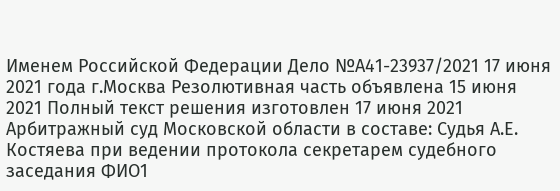Именем Российской Федерации Дело №А41-23937/2021 17 июня 2021 года г.Москва Резолютивная часть объявлена 15 июня 2021 Полный текст решения изготовлен 17 июня 2021 Арбитражный суд Московской области в составе: Судья А.Е. Костяева при ведении протокола секретарем судебного заседания ФИО1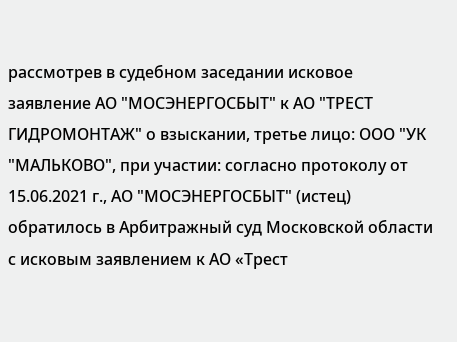рассмотрев в судебном заседании исковое заявление АО "МОСЭНЕРГОСБЫТ" к АО "ТРЕСТ ГИДРОМОНТАЖ" о взыскании, третье лицо: ООО "УК "МАЛЬКОВО", при участии: согласно протоколу от 15.06.2021 г., АО "МОСЭНЕРГОСБЫТ" (истец) обратилось в Арбитражный суд Московской области с исковым заявлением к АО «Трест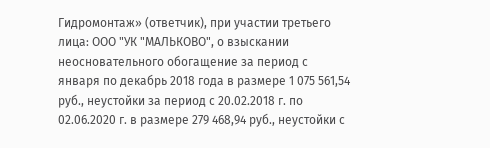Гидромонтаж» (ответчик), при участии третьего лица: ООО "УК "МАЛЬКОВО", о взыскании неосновательного обогащение за период с января по декабрь 2018 года в размере 1 075 561,54 руб., неустойки за период с 20.02.2018 г. по 02.06.2020 г. в размере 279 468,94 руб., неустойки с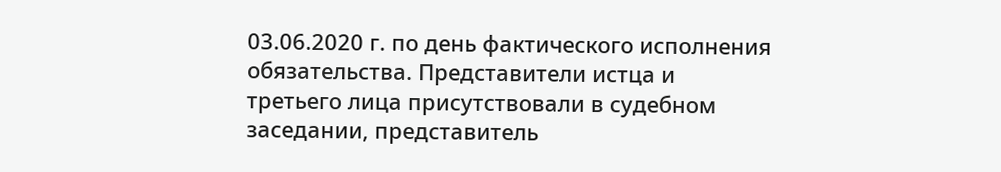03.06.2020 г. по день фактического исполнения обязательства. Представители истца и третьего лица присутствовали в судебном заседании, представитель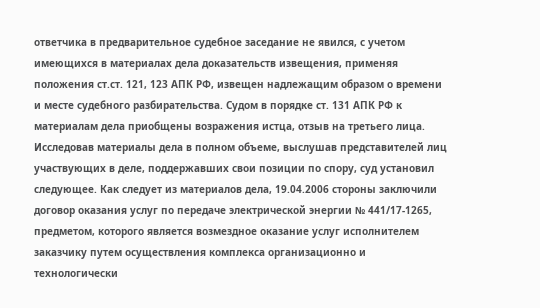ответчика в предварительное судебное заседание не явился, с учетом имеющихся в материалах дела доказательств извещения, применяя положения ст.ст. 121, 123 АПК РФ, извещен надлежащим образом о времени и месте судебного разбирательства. Судом в порядке ст. 131 АПК РФ к материалам дела приобщены возражения истца, отзыв на третьего лица. Исследовав материалы дела в полном объеме, выслушав представителей лиц участвующих в деле, поддержавших свои позиции по спору, суд установил следующее. Как следует из материалов дела, 19.04.2006 стороны заключили договор оказания услуг по передаче электрической энергии № 441/17-1265, предметом, которого является возмездное оказание услуг исполнителем заказчику путем осуществления комплекса организационно и технологически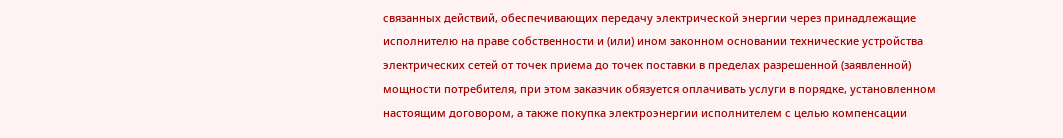связанных действий, обеспечивающих передачу электрической энергии через принадлежащие исполнителю на праве собственности и (или) ином законном основании технические устройства электрических сетей от точек приема до точек поставки в пределах разрешенной (заявленной) мощности потребителя, при этом заказчик обязуется оплачивать услуги в порядке, установленном настоящим договором, а также покупка электроэнергии исполнителем с целью компенсации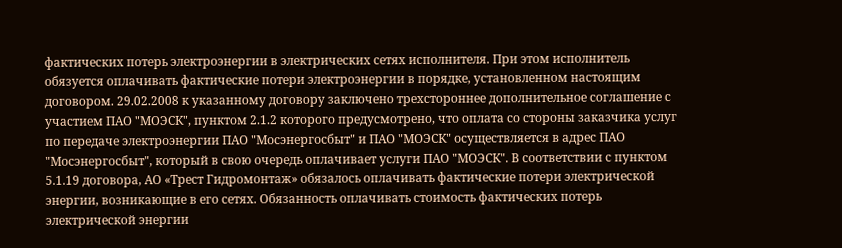фактических потерь электроэнергии в электрических сетях исполнителя. При этом исполнитель обязуется оплачивать фактические потери электроэнергии в порядке, установленном настоящим договором. 29.02.2008 к указанному договору заключено трехстороннее дополнительное соглашение с участием ПАО "МОЭСК", пунктом 2.1.2 которого предусмотрено, что оплата со стороны заказчика услуг по передаче электроэнергии ПАО "Мосэнергосбыт" и ПАО "МОЭСК" осуществляется в адрес ПАО "Мосэнергосбыт", который в свою очередь оплачивает услуги ПАО "МОЭСК". В соответствии с пунктом 5.1.19 договора, АО «Трест Гидромонтаж» обязалось оплачивать фактические потери электрической энергии, возникающие в его сетях. Обязанность оплачивать стоимость фактических потерь электрической энергии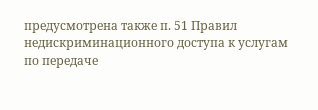предусмотрена также п. 51 Правил недискриминационного доступа к услугам по передаче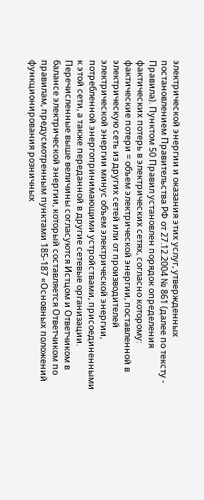электрической энергии и оказания этих услуг, утвержденных постановлением Правительства РФ от 27.12.2004 № 861 (далее по тексту - Правила). Пунктом 50 Правил установлен порядок определения фактических потерь в электрических сетях, согласно которому: фактические потери = объем электрической энергии, поставленной в электрическую сеть из других сетей или от производителей электрической энергии минус объем электрической энергии, потребленной энергопринимающими устройствами, присоединенными к этой сети, а также переданной в другие сетевые организации. Перечисленные выше величины согласуются Истцом и Ответчиком в балансе электрической энергии, который составляется Ответчиком по правилам, предусмотренным пунктами 185-187 «Основных положений функционирования розничных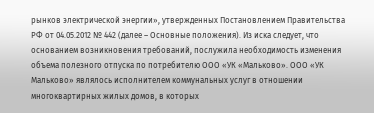рынков электрической энергии», утвержденных Постановлением Правительства РФ от 04.05.2012 № 442 (далее – Основные положения). Из иска следует, что основанием возникновения требований, послужила необходимость изменения объема полезного отпуска по потребителю ООО «УК «Мальково». ООО «УК Мальково» являлось исполнителем коммунальных услуг в отношении многоквартирных жилых домов, в которых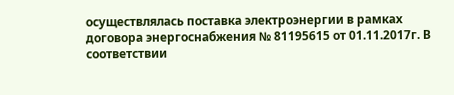осуществлялась поставка электроэнергии в рамках договора энергоснабжения № 81195615 от 01.11.2017г. В соответствии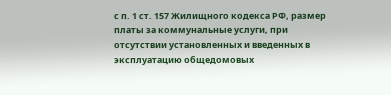с п. 1 ст. 157 Жилищного кодекса РФ, размер платы за коммунальные услуги, при отсутствии установленных и введенных в эксплуатацию общедомовых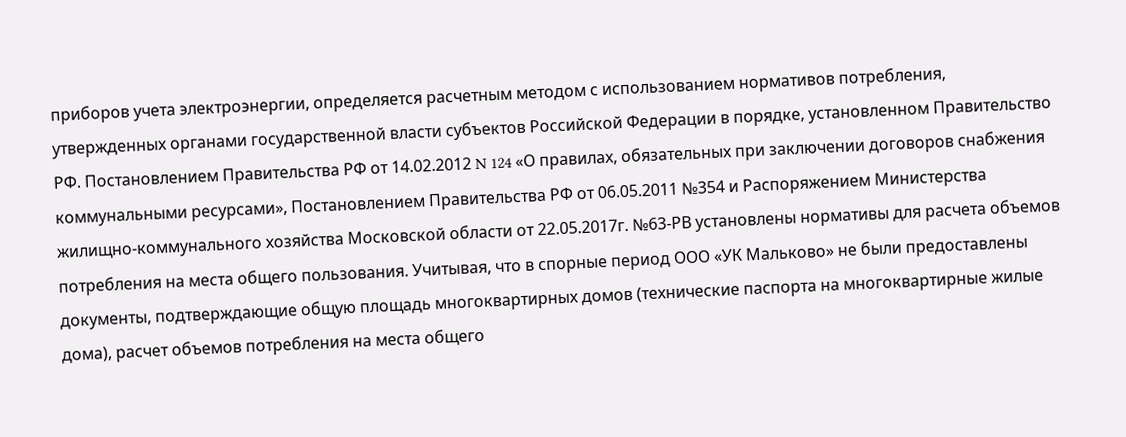приборов учета электроэнергии, определяется расчетным методом с использованием нормативов потребления, утвержденных органами государственной власти субъектов Российской Федерации в порядке, установленном Правительство РФ. Постановлением Правительства РФ от 14.02.2012 N 124 «О правилах, обязательных при заключении договоров снабжения коммунальными ресурсами», Постановлением Правительства РФ от 06.05.2011 №354 и Распоряжением Министерства жилищно-коммунального хозяйства Московской области от 22.05.2017г. №63-РВ установлены нормативы для расчета объемов потребления на места общего пользования. Учитывая, что в спорные период ООО «УК Мальково» не были предоставлены документы, подтверждающие общую площадь многоквартирных домов (технические паспорта на многоквартирные жилые дома), расчет объемов потребления на места общего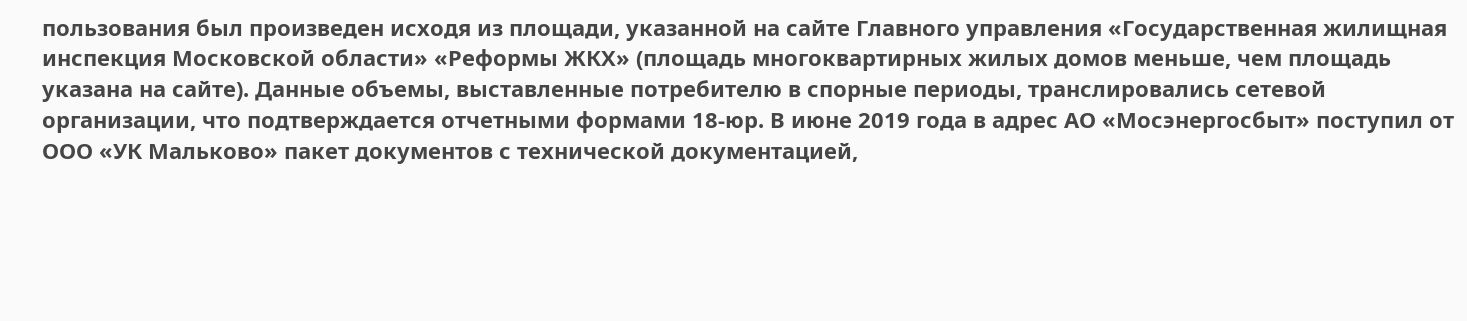пользования был произведен исходя из площади, указанной на сайте Главного управления «Государственная жилищная инспекция Московской области» «Реформы ЖКХ» (площадь многоквартирных жилых домов меньше, чем площадь указана на сайте). Данные объемы, выставленные потребителю в спорные периоды, транслировались сетевой организации, что подтверждается отчетными формами 18-юр. В июне 2019 года в адрес АО «Мосэнергосбыт» поступил от ООО «УК Мальково» пакет документов с технической документацией,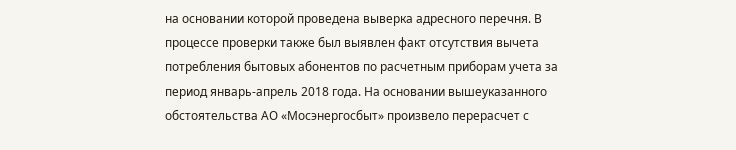на основании которой проведена выверка адресного перечня. В процессе проверки также был выявлен факт отсутствия вычета потребления бытовых абонентов по расчетным приборам учета за период январь-апрель 2018 года. На основании вышеуказанного обстоятельства АО «Мосэнергосбыт» произвело перерасчет с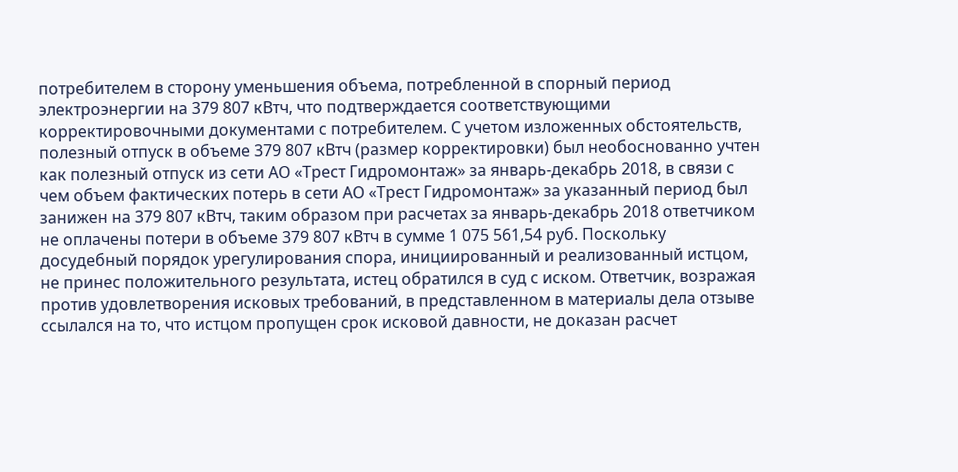потребителем в сторону уменьшения объема, потребленной в спорный период электроэнергии на 379 807 кВтч, что подтверждается соответствующими корректировочными документами с потребителем. С учетом изложенных обстоятельств, полезный отпуск в объеме 379 807 кВтч (размер корректировки) был необоснованно учтен как полезный отпуск из сети АО «Трест Гидромонтаж» за январь-декабрь 2018, в связи с чем объем фактических потерь в сети АО «Трест Гидромонтаж» за указанный период был занижен на 379 807 кВтч, таким образом при расчетах за январь-декабрь 2018 ответчиком не оплачены потери в объеме 379 807 кВтч в сумме 1 075 561,54 руб. Поскольку досудебный порядок урегулирования спора, инициированный и реализованный истцом, не принес положительного результата, истец обратился в суд с иском. Ответчик, возражая против удовлетворения исковых требований, в представленном в материалы дела отзыве ссылался на то, что истцом пропущен срок исковой давности, не доказан расчет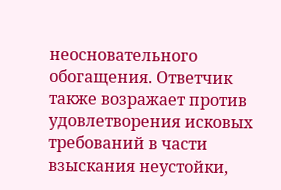неосновательного обогащения. Ответчик также возражает против удовлетворения исковых требований в части взыскания неустойки,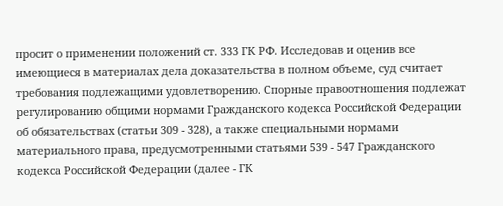просит о применении положений ст. 333 ГК РФ. Исследовав и оценив все имеющиеся в материалах дела доказательства в полном объеме, суд считает требования подлежащими удовлетворению. Спорные правоотношения подлежат регулированию общими нормами Гражданского кодекса Российской Федерации об обязательствах (статьи 309 - 328), а также специальными нормами материального права, предусмотренными статьями 539 - 547 Гражданского кодекса Российской Федерации (далее - ГК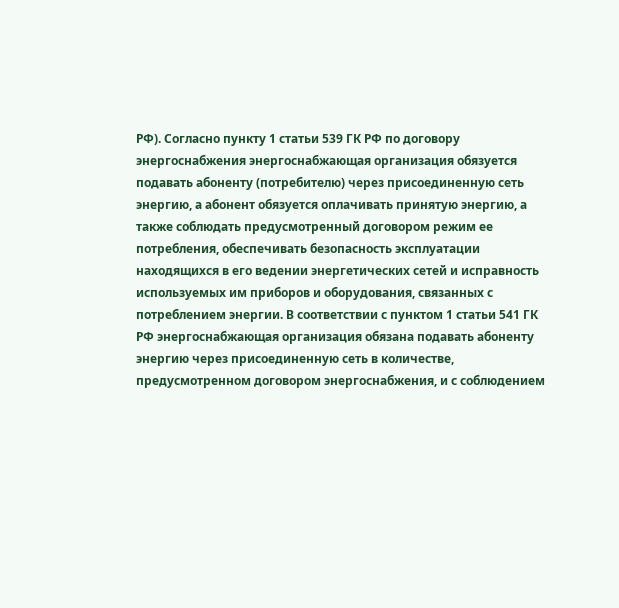РФ). Согласно пункту 1 статьи 539 ГК РФ по договору энергоснабжения энергоснабжающая организация обязуется подавать абоненту (потребителю) через присоединенную сеть энергию, а абонент обязуется оплачивать принятую энергию, а также соблюдать предусмотренный договором режим ее потребления, обеспечивать безопасность эксплуатации находящихся в его ведении энергетических сетей и исправность используемых им приборов и оборудования, связанных с потреблением энергии. В соответствии с пунктом 1 статьи 541 ГК РФ энергоснабжающая организация обязана подавать абоненту энергию через присоединенную сеть в количестве, предусмотренном договором энергоснабжения, и с соблюдением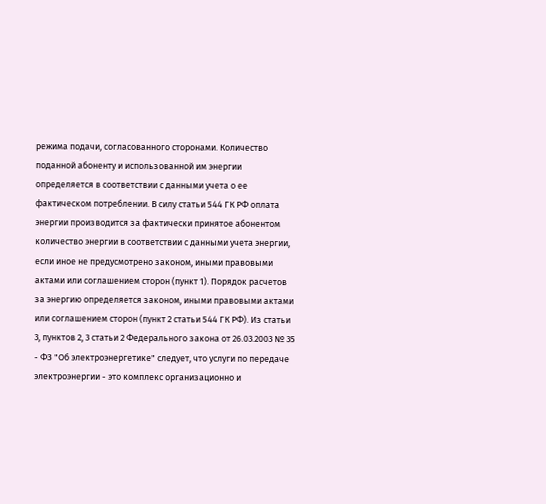режима подачи, согласованного сторонами. Количество поданной абоненту и использованной им энергии определяется в соответствии с данными учета о ее фактическом потреблении. В силу статьи 544 ГК РФ оплата энергии производится за фактически принятое абонентом количество энергии в соответствии с данными учета энергии, если иное не предусмотрено законом, иными правовыми актами или соглашением сторон (пункт 1). Порядок расчетов за энергию определяется законом, иными правовыми актами или соглашением сторон (пункт 2 статьи 544 ГК РФ). Из статьи 3, пунктов 2, 3 статьи 2 Федерального закона от 26.03.2003 № 35 - ФЗ "Об электроэнергетике" следует, что услуги по передаче электроэнергии - это комплекс организационно и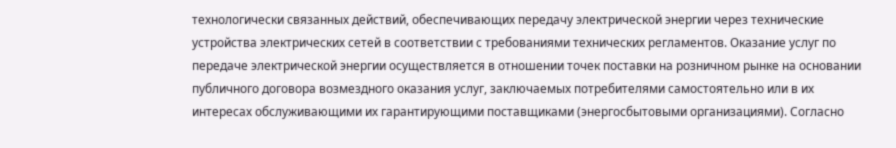технологически связанных действий, обеспечивающих передачу электрической энергии через технические устройства электрических сетей в соответствии с требованиями технических регламентов. Оказание услуг по передаче электрической энергии осуществляется в отношении точек поставки на розничном рынке на основании публичного договора возмездного оказания услуг, заключаемых потребителями самостоятельно или в их интересах обслуживающими их гарантирующими поставщиками (энергосбытовыми организациями). Согласно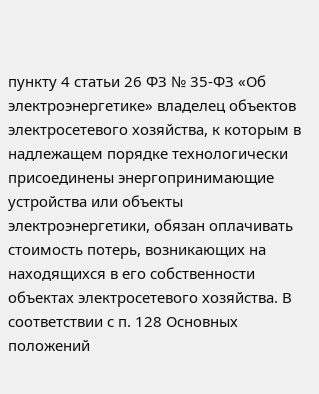пункту 4 статьи 26 ФЗ № 35-ФЗ «Об электроэнергетике» владелец объектов электросетевого хозяйства, к которым в надлежащем порядке технологически присоединены энергопринимающие устройства или объекты электроэнергетики, обязан оплачивать стоимость потерь, возникающих на находящихся в его собственности объектах электросетевого хозяйства. В соответствии с п. 128 Основных положений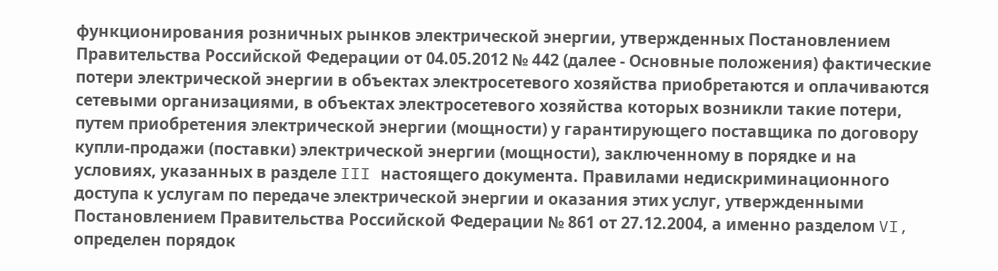функционирования розничных рынков электрической энергии, утвержденных Постановлением Правительства Российской Федерации от 04.05.2012 № 442 (далее - Основные положения) фактические потери электрической энергии в объектах электросетевого хозяйства приобретаются и оплачиваются сетевыми организациями, в объектах электросетевого хозяйства которых возникли такие потери, путем приобретения электрической энергии (мощности) у гарантирующего поставщика по договору купли-продажи (поставки) электрической энергии (мощности), заключенному в порядке и на условиях, указанных в разделе III настоящего документа. Правилами недискриминационного доступа к услугам по передаче электрической энергии и оказания этих услуг, утвержденными Постановлением Правительства Российской Федерации № 861 от 27.12.2004, а именно разделом VI, определен порядок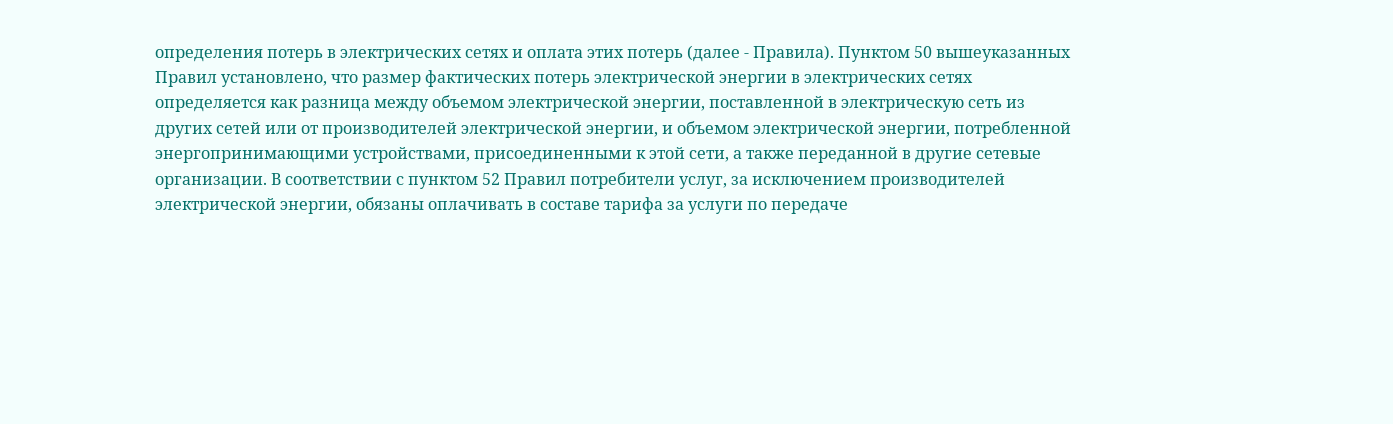определения потерь в электрических сетях и оплата этих потерь (далее - Правила). Пунктом 50 вышеуказанных Правил установлено, что размер фактических потерь электрической энергии в электрических сетях определяется как разница между объемом электрической энергии, поставленной в электрическую сеть из других сетей или от производителей электрической энергии, и объемом электрической энергии, потребленной энергопринимающими устройствами, присоединенными к этой сети, а также переданной в другие сетевые организации. В соответствии с пунктом 52 Правил потребители услуг, за исключением производителей электрической энергии, обязаны оплачивать в составе тарифа за услуги по передаче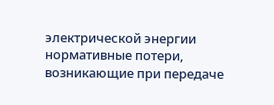электрической энергии нормативные потери, возникающие при передаче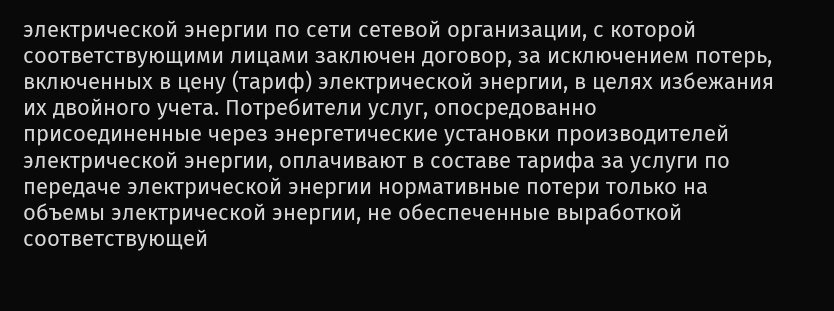электрической энергии по сети сетевой организации, с которой соответствующими лицами заключен договор, за исключением потерь, включенных в цену (тариф) электрической энергии, в целях избежания их двойного учета. Потребители услуг, опосредованно присоединенные через энергетические установки производителей электрической энергии, оплачивают в составе тарифа за услуги по передаче электрической энергии нормативные потери только на объемы электрической энергии, не обеспеченные выработкой соответствующей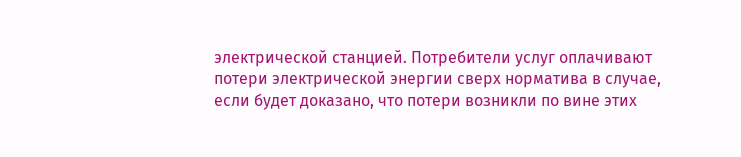электрической станцией. Потребители услуг оплачивают потери электрической энергии сверх норматива в случае, если будет доказано, что потери возникли по вине этих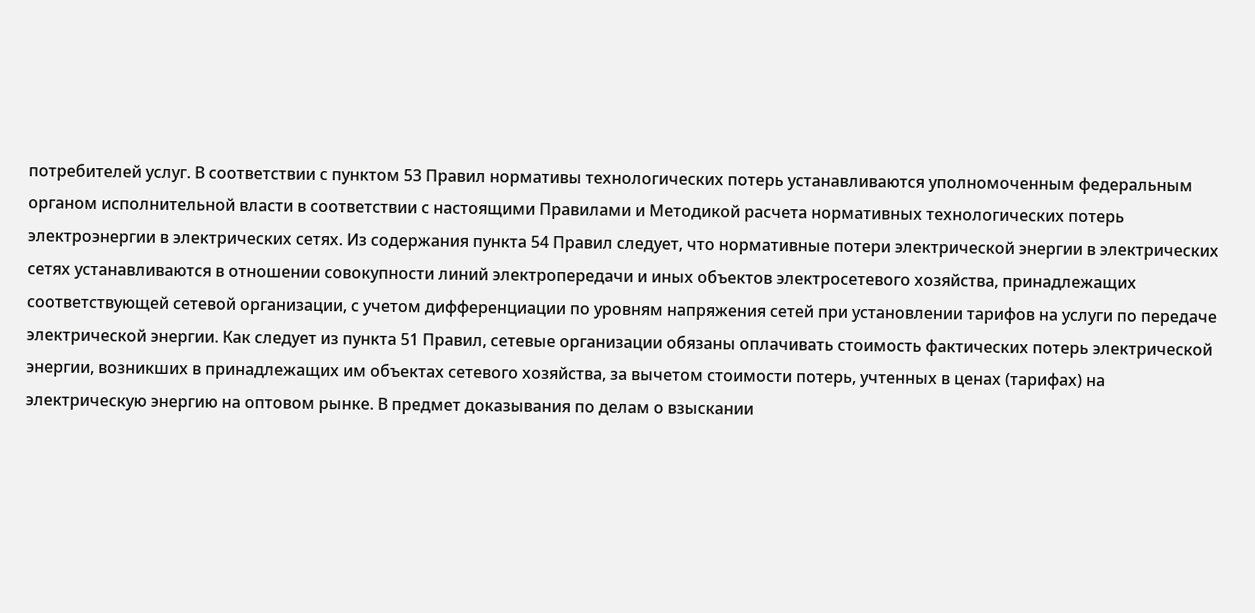потребителей услуг. В соответствии с пунктом 53 Правил нормативы технологических потерь устанавливаются уполномоченным федеральным органом исполнительной власти в соответствии с настоящими Правилами и Методикой расчета нормативных технологических потерь электроэнергии в электрических сетях. Из содержания пункта 54 Правил следует, что нормативные потери электрической энергии в электрических сетях устанавливаются в отношении совокупности линий электропередачи и иных объектов электросетевого хозяйства, принадлежащих соответствующей сетевой организации, с учетом дифференциации по уровням напряжения сетей при установлении тарифов на услуги по передаче электрической энергии. Как следует из пункта 51 Правил, сетевые организации обязаны оплачивать стоимость фактических потерь электрической энергии, возникших в принадлежащих им объектах сетевого хозяйства, за вычетом стоимости потерь, учтенных в ценах (тарифах) на электрическую энергию на оптовом рынке. В предмет доказывания по делам о взыскании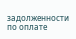задолженности по оплате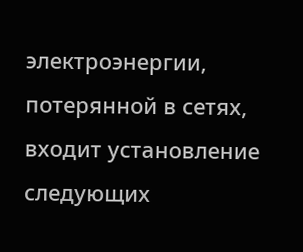электроэнергии, потерянной в сетях, входит установление следующих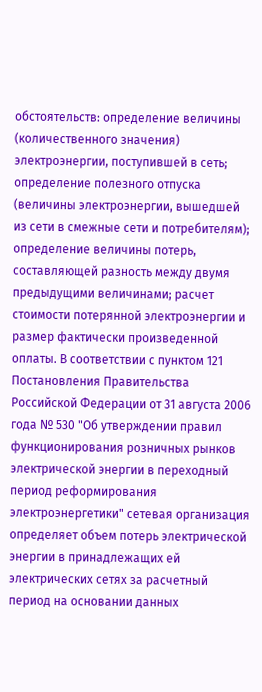обстоятельств: определение величины (количественного значения) электроэнергии, поступившей в сеть; определение полезного отпуска (величины электроэнергии, вышедшей из сети в смежные сети и потребителям); определение величины потерь, составляющей разность между двумя предыдущими величинами; расчет стоимости потерянной электроэнергии и размер фактически произведенной оплаты. В соответствии с пунктом 121 Постановления Правительства Российской Федерации от 31 августа 2006 года № 530 "Об утверждении правил функционирования розничных рынков электрической энергии в переходный период реформирования электроэнергетики" сетевая организация определяет объем потерь электрической энергии в принадлежащих ей электрических сетях за расчетный период на основании данных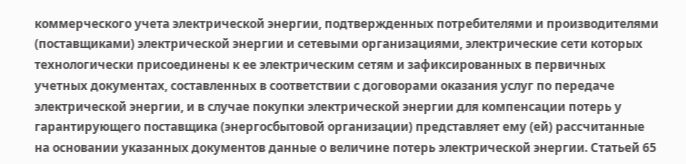коммерческого учета электрической энергии, подтвержденных потребителями и производителями (поставщиками) электрической энергии и сетевыми организациями, электрические сети которых технологически присоединены к ее электрическим сетям и зафиксированных в первичных учетных документах, составленных в соответствии с договорами оказания услуг по передаче электрической энергии, и в случае покупки электрической энергии для компенсации потерь у гарантирующего поставщика (энергосбытовой организации) представляет ему (ей) рассчитанные на основании указанных документов данные о величине потерь электрической энергии. Статьей 65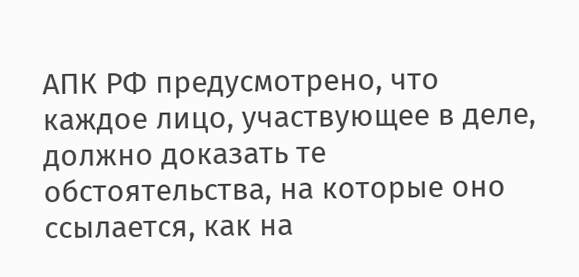АПК РФ предусмотрено, что каждое лицо, участвующее в деле, должно доказать те обстоятельства, на которые оно ссылается, как на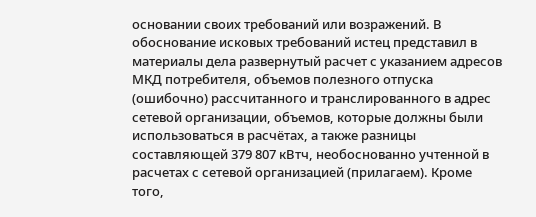основании своих требований или возражений. В обоснование исковых требований истец представил в материалы дела развернутый расчет с указанием адресов МКД потребителя, объемов полезного отпуска (ошибочно) рассчитанного и транслированного в адрес сетевой организации, объемов, которые должны были использоваться в расчётах, а также разницы составляющей 379 807 кВтч, необоснованно учтенной в расчетах с сетевой организацией (прилагаем). Кроме того,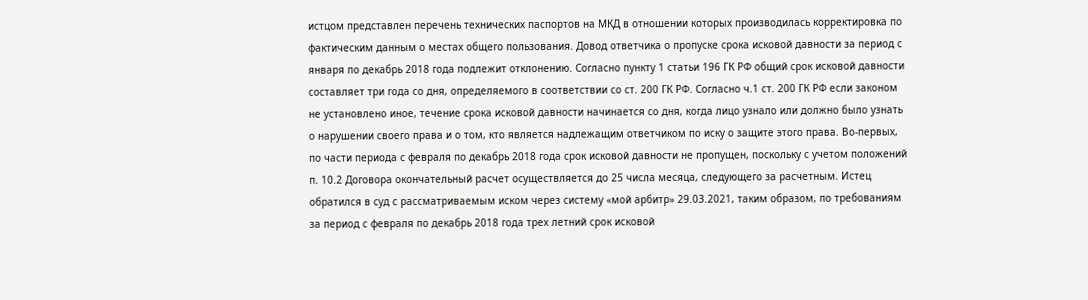истцом представлен перечень технических паспортов на МКД в отношении которых производилась корректировка по фактическим данным о местах общего пользования. Довод ответчика о пропуске срока исковой давности за период с января по декабрь 2018 года подлежит отклонению. Согласно пункту 1 статьи 196 ГК РФ общий срок исковой давности составляет три года со дня, определяемого в соответствии со ст. 200 ГК РФ. Согласно ч.1 ст. 200 ГК РФ если законом не установлено иное, течение срока исковой давности начинается со дня, когда лицо узнало или должно было узнать о нарушении своего права и о том, кто является надлежащим ответчиком по иску о защите этого права. Во-первых, по части периода с февраля по декабрь 2018 года срок исковой давности не пропущен, поскольку с учетом положений п. 10.2 Договора окончательный расчет осуществляется до 25 числа месяца, следующего за расчетным. Истец обратился в суд с рассматриваемым иском через систему «мой арбитр» 29.03.2021, таким образом, по требованиям за период с февраля по декабрь 2018 года трех летний срок исковой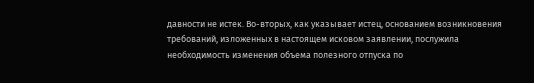давности не истек. Во-вторых, как указывает истец, основанием возникновения требований, изложенных в настоящем исковом заявлении, послужила необходимость изменения объема полезного отпуска по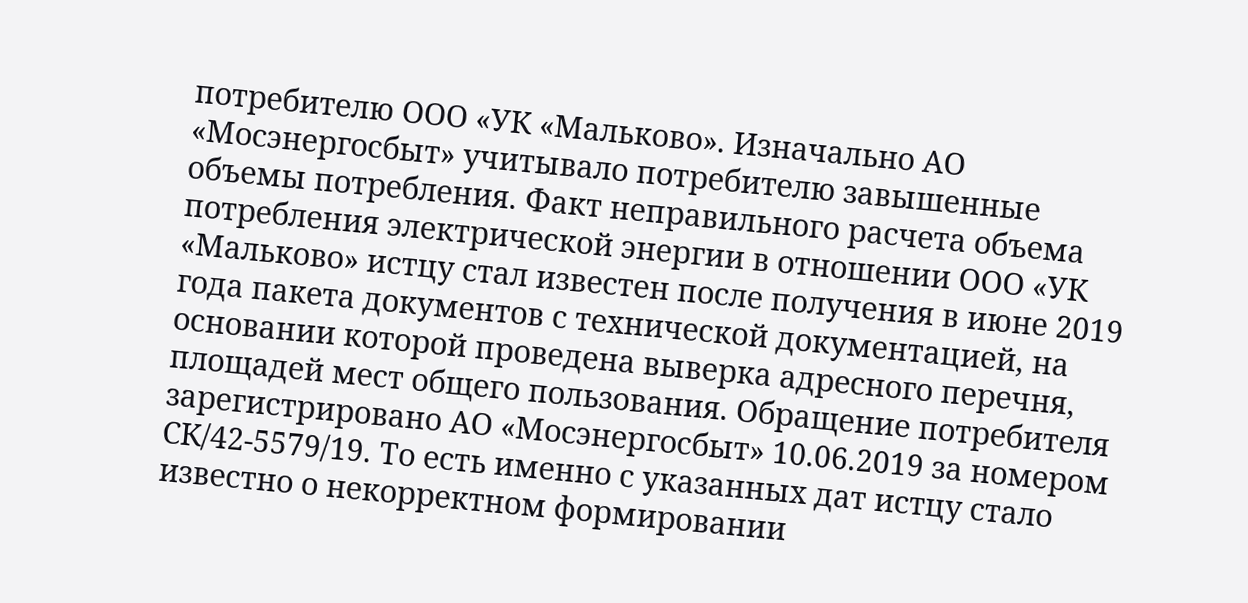потребителю ООО «УК «Мальково». Изначально АО «Мосэнергосбыт» учитывало потребителю завышенные объемы потребления. Факт неправильного расчета объема потребления электрической энергии в отношении ООО «УК «Мальково» истцу стал известен после получения в июне 2019 года пакета документов с технической документацией, на основании которой проведена выверка адресного перечня, площадей мест общего пользования. Обращение потребителя зарегистрировано АО «Мосэнергосбыт» 10.06.2019 за номером СК/42-5579/19. То есть именно с указанных дат истцу стало известно о некорректном формировании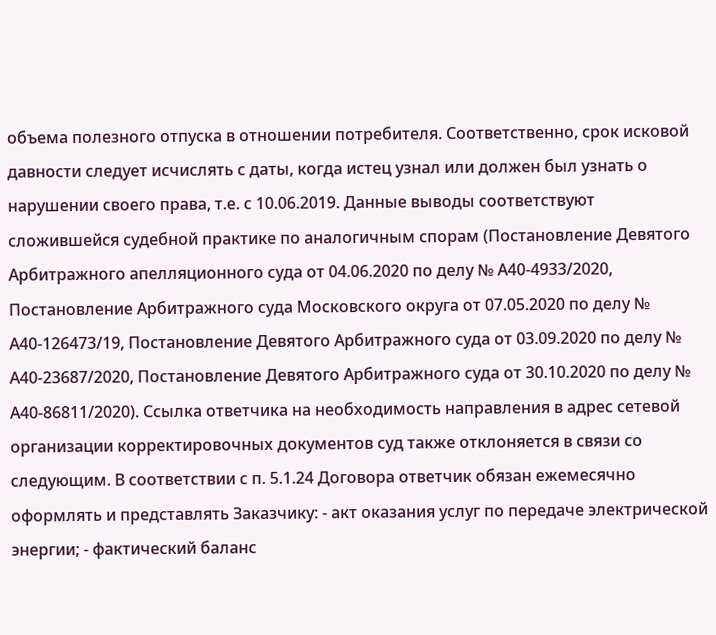объема полезного отпуска в отношении потребителя. Соответственно, срок исковой давности следует исчислять с даты, когда истец узнал или должен был узнать о нарушении своего права, т.е. с 10.06.2019. Данные выводы соответствуют сложившейся судебной практике по аналогичным спорам (Постановление Девятого Арбитражного апелляционного суда от 04.06.2020 по делу № А40-4933/2020, Постановление Арбитражного суда Московского округа от 07.05.2020 по делу № А40-126473/19, Постановление Девятого Арбитражного суда от 03.09.2020 по делу № А40-23687/2020, Постановление Девятого Арбитражного суда от 30.10.2020 по делу № А40-86811/2020). Ссылка ответчика на необходимость направления в адрес сетевой организации корректировочных документов суд также отклоняется в связи со следующим. В соответствии с п. 5.1.24 Договора ответчик обязан ежемесячно оформлять и представлять Заказчику: - акт оказания услуг по передаче электрической энергии; - фактический баланс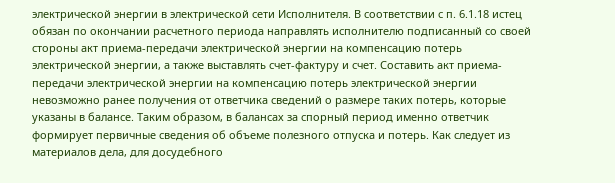электрической энергии в электрической сети Исполнителя. В соответствии с п. 6.1.18 истец обязан по окончании расчетного периода направлять исполнителю подписанный со своей стороны акт приема-передачи электрической энергии на компенсацию потерь электрической энергии, а также выставлять счет-фактуру и счет. Составить акт приема-передачи электрической энергии на компенсацию потерь электрической энергии невозможно ранее получения от ответчика сведений о размере таких потерь, которые указаны в балансе. Таким образом, в балансах за спорный период именно ответчик формирует первичные сведения об объеме полезного отпуска и потерь. Как следует из материалов дела, для досудебного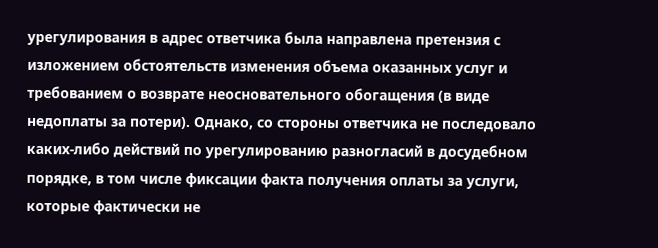урегулирования в адрес ответчика была направлена претензия с изложением обстоятельств изменения объема оказанных услуг и требованием о возврате неосновательного обогащения (в виде недоплаты за потери). Однако, со стороны ответчика не последовало каких-либо действий по урегулированию разногласий в досудебном порядке, в том числе фиксации факта получения оплаты за услуги, которые фактически не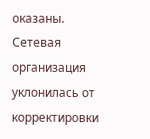оказаны. Сетевая организация уклонилась от корректировки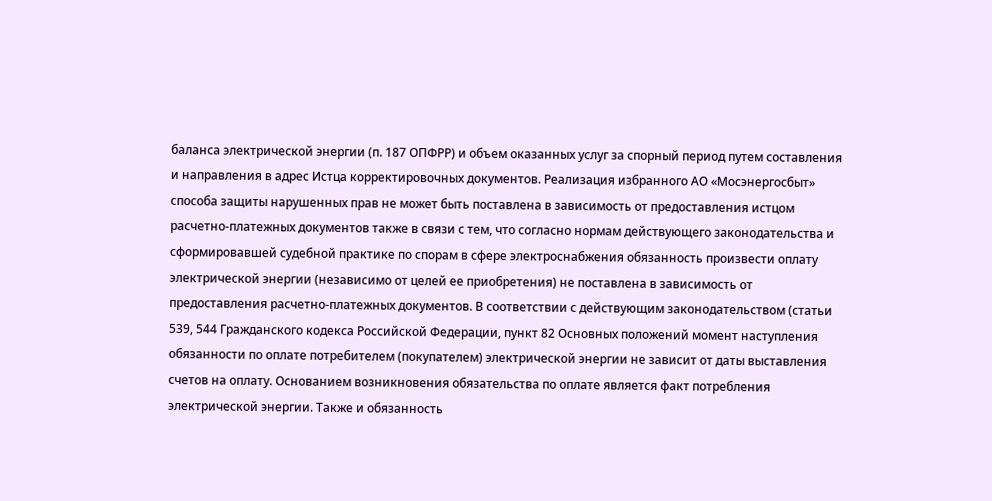баланса электрической энергии (п. 187 ОПФРР) и объем оказанных услуг за спорный период путем составления и направления в адрес Истца корректировочных документов. Реализация избранного АО «Мосэнергосбыт» способа защиты нарушенных прав не может быть поставлена в зависимость от предоставления истцом расчетно-платежных документов также в связи с тем, что согласно нормам действующего законодательства и сформировавшей судебной практике по спорам в сфере электроснабжения обязанность произвести оплату электрической энергии (независимо от целей ее приобретения) не поставлена в зависимость от предоставления расчетно-платежных документов. В соответствии с действующим законодательством (статьи 539, 544 Гражданского кодекса Российской Федерации, пункт 82 Основных положений момент наступления обязанности по оплате потребителем (покупателем) электрической энергии не зависит от даты выставления счетов на оплату. Основанием возникновения обязательства по оплате является факт потребления электрической энергии. Также и обязанность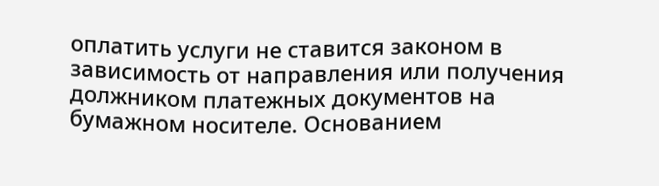оплатить услуги не ставится законом в зависимость от направления или получения должником платежных документов на бумажном носителе. Основанием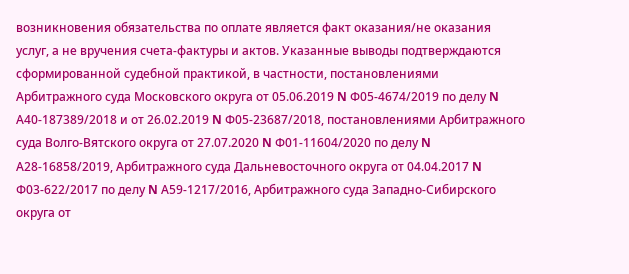возникновения обязательства по оплате является факт оказания/не оказания услуг, а не вручения счета-фактуры и актов. Указанные выводы подтверждаются сформированной судебной практикой, в частности, постановлениями Арбитражного суда Московского округа от 05.06.2019 N Ф05-4674/2019 по делу N А40-187389/2018 и от 26.02.2019 N Ф05-23687/2018, постановлениями Арбитражного суда Волго-Вятского округа от 27.07.2020 N Ф01-11604/2020 по делу N А28-16858/2019, Арбитражного суда Дальневосточного округа от 04.04.2017 N Ф03-622/2017 по делу N А59-1217/2016, Арбитражного суда Западно-Сибирского округа от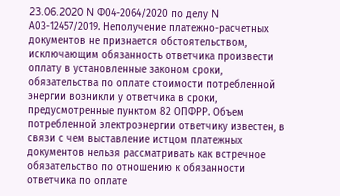23.06.2020 N Ф04-2064/2020 по делу N А03-12457/2019. Неполучение платежно-расчетных документов не признается обстоятельством, исключающим обязанность ответчика произвести оплату в установленные законом сроки, обязательства по оплате стоимости потребленной энергии возникли у ответчика в сроки, предусмотренные пунктом 82 ОПФРР. Объем потребленной электроэнергии ответчику известен, в связи с чем выставление истцом платежных документов нельзя рассматривать как встречное обязательство по отношению к обязанности ответчика по оплате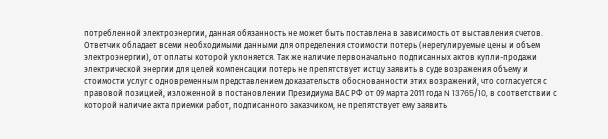потребленной электроэнергии, данная обязанность не может быть поставлена в зависимость от выставления счетов. Ответчик обладает всеми необходимыми данными для определения стоимости потерь (нерегулируемые цены и объем электроэнергии), от оплаты которой уклоняется. Так же наличие первоначально подписанных актов купли-продажи электрической энергии для целей компенсации потерь не препятствует истцу заявить в суде возражения объему и стоимости услуг с одновременным представлением доказательств обоснованности этих возражений, что согласуется с правовой позицией, изложенной в постановлении Президиума ВАС РФ от 09 марта 2011 года N 13765/10, в соответствии с которой наличие акта приемки работ, подписанного заказчиком, не препятствует ему заявить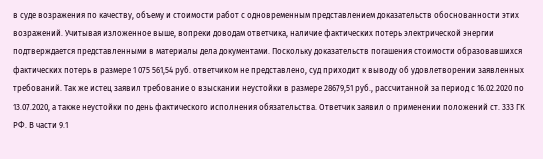в суде возражения по качеству, объему и стоимости работ с одновременным представлением доказательств обоснованности этих возражений. Учитывая изложенное выше, вопреки доводам ответчика, наличие фактических потерь электрической энергии подтверждается представленными в материалы дела документами. Поскольку доказательств погашения стоимости образовавшихся фактических потерь в размере 1 075 561,54 руб. ответчиком не представлено, суд приходит к выводу об удовлетворении заявленных требований. Так же истец заявил требование о взыскании неустойки в размере 28679,51 руб., рассчитанной за период с 16.02.2020 по 13.07.2020, а также неустойки по день фактического исполнения обязательства. Ответчик заявил о применении положений ст. 333 ГК РФ. В части 9.1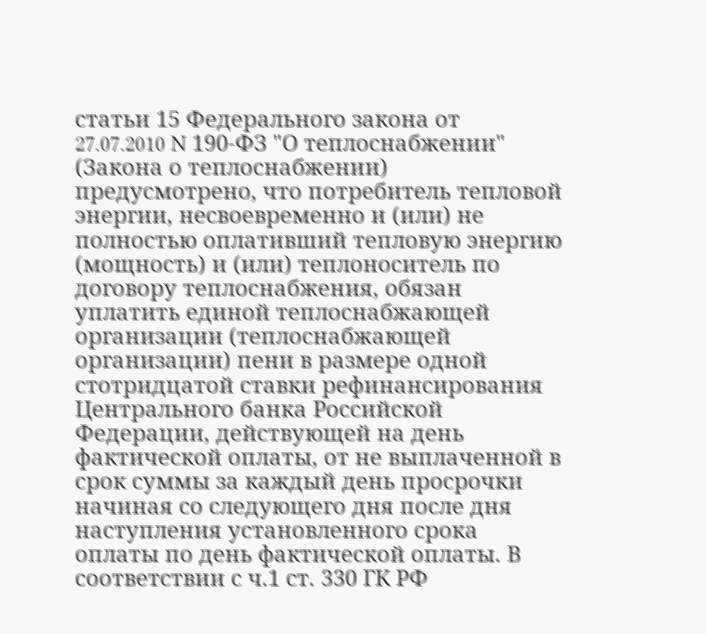статьи 15 Федерального закона от 27.07.2010 N 190-ФЗ "О теплоснабжении" (Закона о теплоснабжении) предусмотрено, что потребитель тепловой энергии, несвоевременно и (или) не полностью оплативший тепловую энергию (мощность) и (или) теплоноситель по договору теплоснабжения, обязан уплатить единой теплоснабжающей организации (теплоснабжающей организации) пени в размере одной стотридцатой ставки рефинансирования Центрального банка Российской Федерации, действующей на день фактической оплаты, от не выплаченной в срок суммы за каждый день просрочки начиная со следующего дня после дня наступления установленного срока оплаты по день фактической оплаты. В соответствии с ч.1 ст. 330 ГК РФ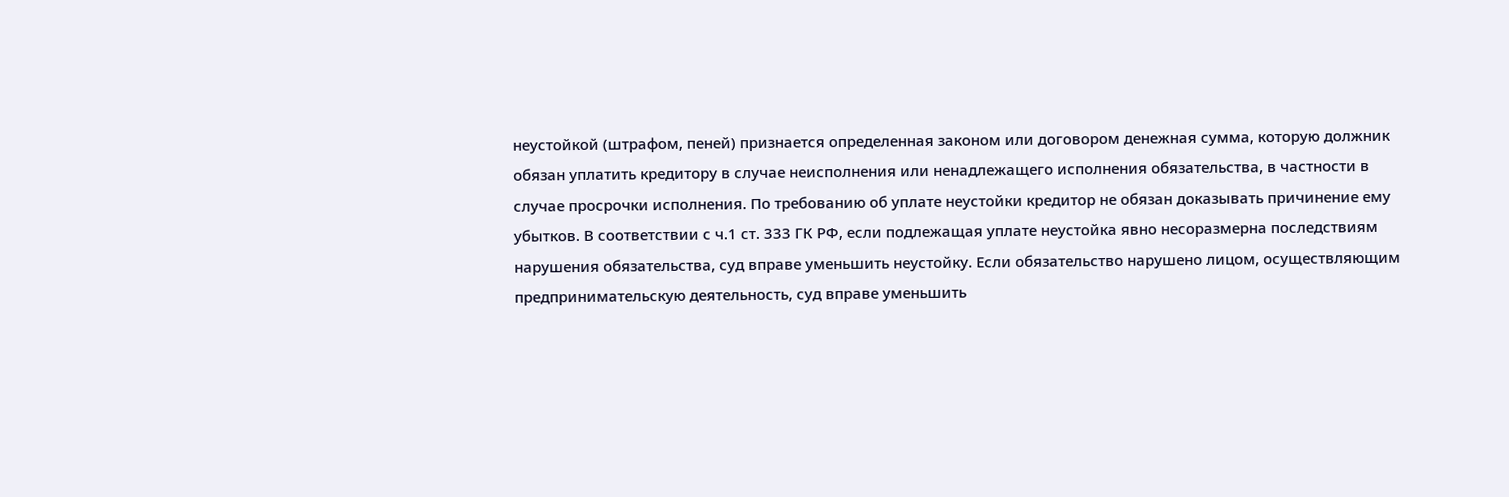неустойкой (штрафом, пеней) признается определенная законом или договором денежная сумма, которую должник обязан уплатить кредитору в случае неисполнения или ненадлежащего исполнения обязательства, в частности в случае просрочки исполнения. По требованию об уплате неустойки кредитор не обязан доказывать причинение ему убытков. В соответствии с ч.1 ст. 333 ГК РФ, если подлежащая уплате неустойка явно несоразмерна последствиям нарушения обязательства, суд вправе уменьшить неустойку. Если обязательство нарушено лицом, осуществляющим предпринимательскую деятельность, суд вправе уменьшить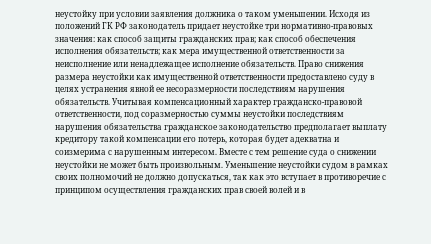неустойку при условии заявления должника о таком уменьшении. Исходя из положений ГК РФ законодатель придает неустойке три нормативно-правовых значения: как способ защиты гражданских прав; как способ обеспечения исполнения обязательств; как мера имущественной ответственности за неисполнение или ненадлежащее исполнение обязательств. Право снижения размера неустойки как имущественной ответственности предоставлено суду в целях устранения явной ее несоразмерности последствиям нарушения обязательств. Учитывая компенсационный характер гражданско-правовой ответственности, под соразмерностью суммы неустойки последствиям нарушения обязательства гражданское законодательство предполагает выплату кредитору такой компенсации его потерь, которая будет адекватна и соизмерима с нарушенным интересом. Вместе с тем решение суда о снижении неустойки не может быть произвольным. Уменьшение неустойки судом в рамках своих полномочий не должно допускаться, так как это вступает в противоречие с принципом осуществления гражданских прав своей волей и в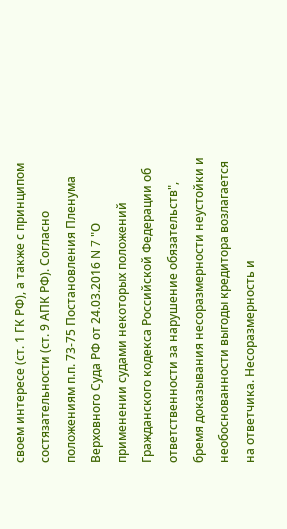своем интересе (ст. 1 ГК РФ), а также с принципом состязательности (ст. 9 АПК РФ). Согласно положениям п.п. 73-75 Постановления Пленума Верховного Суда РФ от 24.03.2016 N 7 "О применении судами некоторых положений Гражданского кодекса Российской Федерации об ответственности за нарушение обязательств", бремя доказывания несоразмерности неустойки и необоснованности выгоды кредитора возлагается на ответчика. Несоразмерность и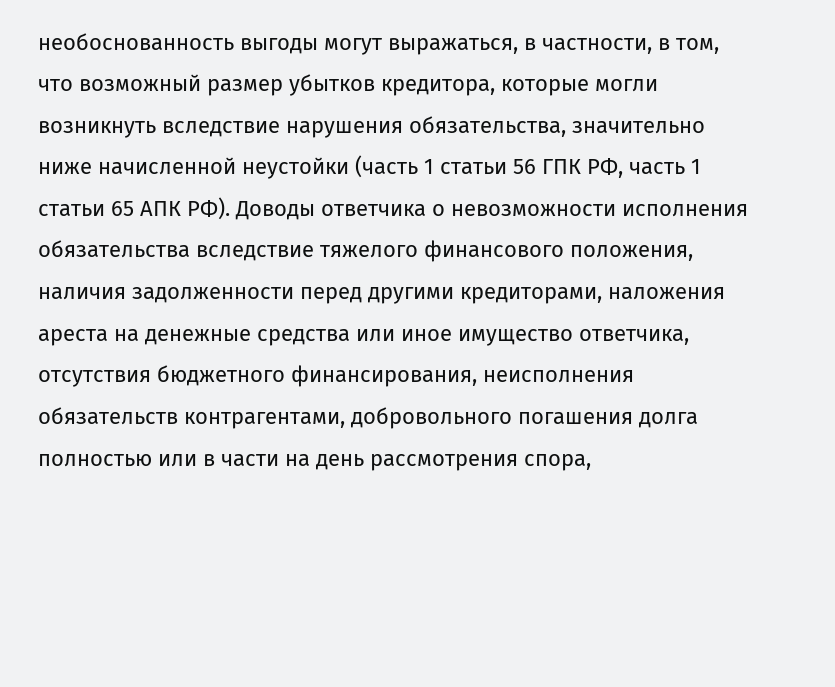необоснованность выгоды могут выражаться, в частности, в том, что возможный размер убытков кредитора, которые могли возникнуть вследствие нарушения обязательства, значительно ниже начисленной неустойки (часть 1 статьи 56 ГПК РФ, часть 1 статьи 65 АПК РФ). Доводы ответчика о невозможности исполнения обязательства вследствие тяжелого финансового положения, наличия задолженности перед другими кредиторами, наложения ареста на денежные средства или иное имущество ответчика, отсутствия бюджетного финансирования, неисполнения обязательств контрагентами, добровольного погашения долга полностью или в части на день рассмотрения спора,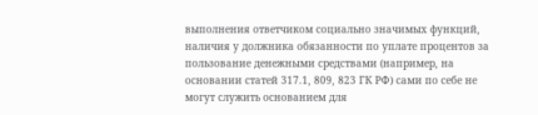выполнения ответчиком социально значимых функций, наличия у должника обязанности по уплате процентов за пользование денежными средствами (например, на основании статей 317.1, 809, 823 ГК РФ) сами по себе не могут служить основанием для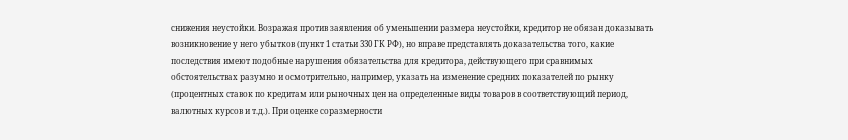снижения неустойки. Возражая против заявления об уменьшении размера неустойки, кредитор не обязан доказывать возникновение у него убытков (пункт 1 статьи 330 ГК РФ), но вправе представлять доказательства того, какие последствия имеют подобные нарушения обязательства для кредитора, действующего при сравнимых обстоятельствах разумно и осмотрительно, например, указать на изменение средних показателей по рынку (процентных ставок по кредитам или рыночных цен на определенные виды товаров в соответствующий период, валютных курсов и т.д.). При оценке соразмерности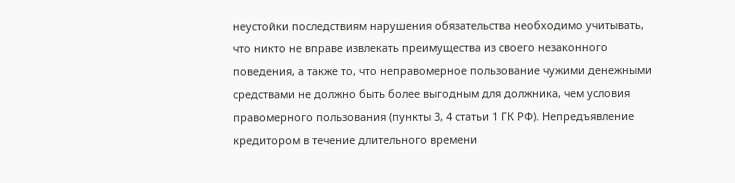неустойки последствиям нарушения обязательства необходимо учитывать, что никто не вправе извлекать преимущества из своего незаконного поведения, а также то, что неправомерное пользование чужими денежными средствами не должно быть более выгодным для должника, чем условия правомерного пользования (пункты 3, 4 статьи 1 ГК РФ). Непредъявление кредитором в течение длительного времени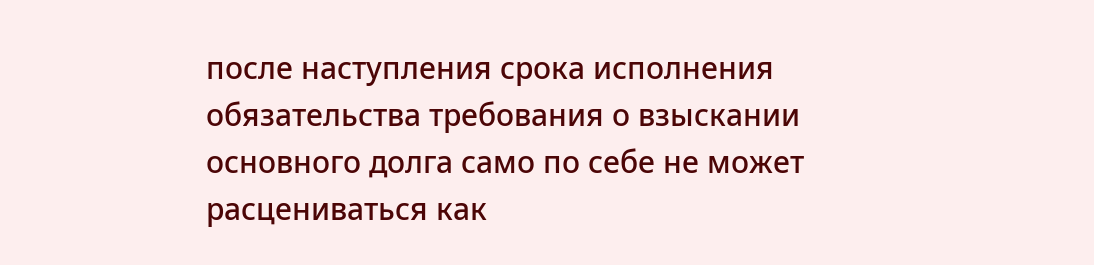после наступления срока исполнения обязательства требования о взыскании основного долга само по себе не может расцениваться как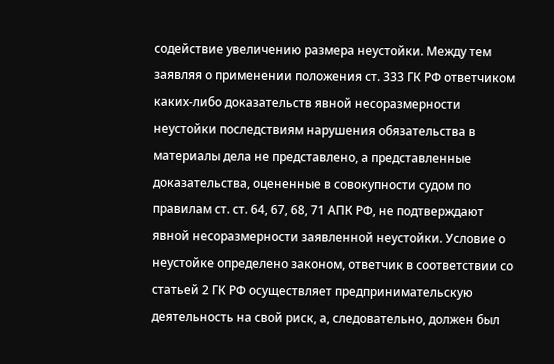содействие увеличению размера неустойки. Между тем заявляя о применении положения ст. 333 ГК РФ ответчиком каких-либо доказательств явной несоразмерности неустойки последствиям нарушения обязательства в материалы дела не представлено, а представленные доказательства, оцененные в совокупности судом по правилам ст. ст. 64, 67, 68, 71 АПК РФ, не подтверждают явной несоразмерности заявленной неустойки. Условие о неустойке определено законом, ответчик в соответствии со статьей 2 ГК РФ осуществляет предпринимательскую деятельность на свой риск, а, следовательно, должен был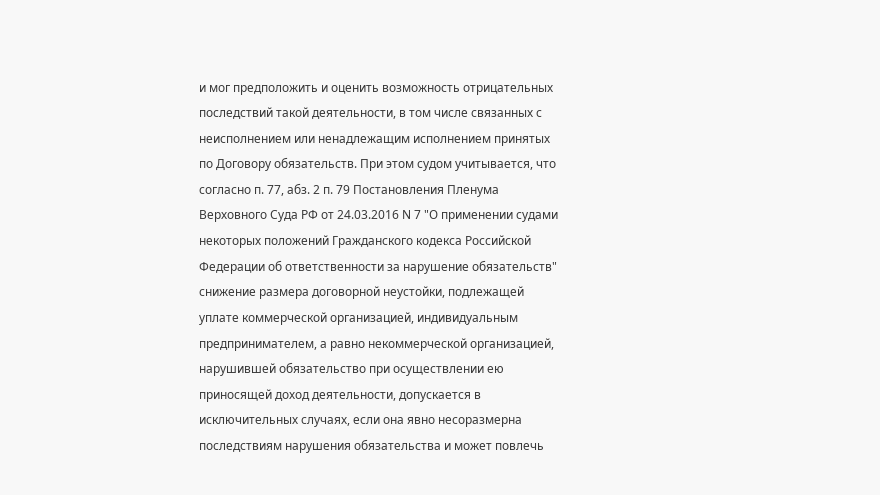и мог предположить и оценить возможность отрицательных последствий такой деятельности, в том числе связанных с неисполнением или ненадлежащим исполнением принятых по Договору обязательств. При этом судом учитывается, что согласно п. 77, абз. 2 п. 79 Постановления Пленума Верховного Суда РФ от 24.03.2016 N 7 "О применении судами некоторых положений Гражданского кодекса Российской Федерации об ответственности за нарушение обязательств" снижение размера договорной неустойки, подлежащей уплате коммерческой организацией, индивидуальным предпринимателем, а равно некоммерческой организацией, нарушившей обязательство при осуществлении ею приносящей доход деятельности, допускается в исключительных случаях, если она явно несоразмерна последствиям нарушения обязательства и может повлечь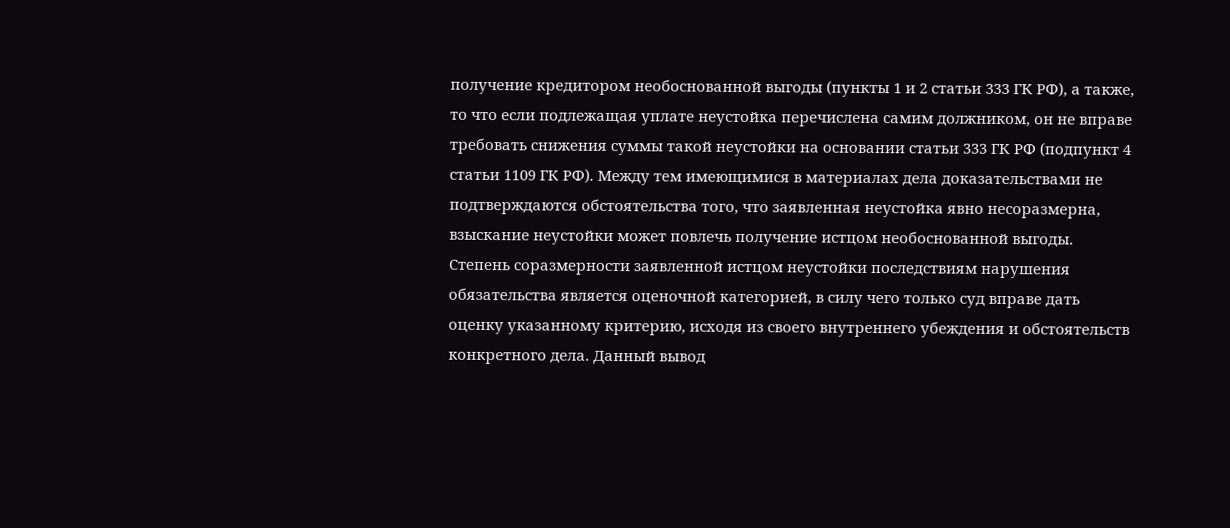получение кредитором необоснованной выгоды (пункты 1 и 2 статьи 333 ГК РФ), а также, то что если подлежащая уплате неустойка перечислена самим должником, он не вправе требовать снижения суммы такой неустойки на основании статьи 333 ГК РФ (подпункт 4 статьи 1109 ГК РФ). Между тем имеющимися в материалах дела доказательствами не подтверждаются обстоятельства того, что заявленная неустойка явно несоразмерна, взыскание неустойки может повлечь получение истцом необоснованной выгоды. Степень соразмерности заявленной истцом неустойки последствиям нарушения обязательства является оценочной категорией, в силу чего только суд вправе дать оценку указанному критерию, исходя из своего внутреннего убеждения и обстоятельств конкретного дела. Данный вывод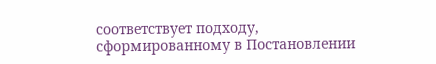соответствует подходу, сформированному в Постановлении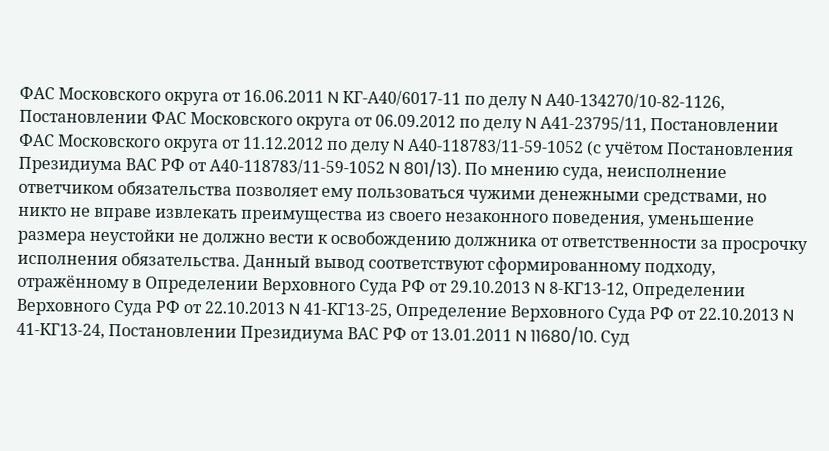ФАС Московского округа от 16.06.2011 N КГ-А40/6017-11 по делу N А40-134270/10-82-1126, Постановлении ФАС Московского округа от 06.09.2012 по делу N А41-23795/11, Постановлении ФАС Московского округа от 11.12.2012 по делу N А40-118783/11-59-1052 (с учётом Постановления Президиума ВАС РФ от А40-118783/11-59-1052 N 801/13). По мнению суда, неисполнение ответчиком обязательства позволяет ему пользоваться чужими денежными средствами, но никто не вправе извлекать преимущества из своего незаконного поведения, уменьшение размера неустойки не должно вести к освобождению должника от ответственности за просрочку исполнения обязательства. Данный вывод соответствуют сформированному подходу, отражённому в Определении Верховного Суда РФ от 29.10.2013 N 8-КГ13-12, Определении Верховного Суда РФ от 22.10.2013 N 41-КГ13-25, Определение Верховного Суда РФ от 22.10.2013 N 41-КГ13-24, Постановлении Президиума ВАС РФ от 13.01.2011 N 11680/10. Суд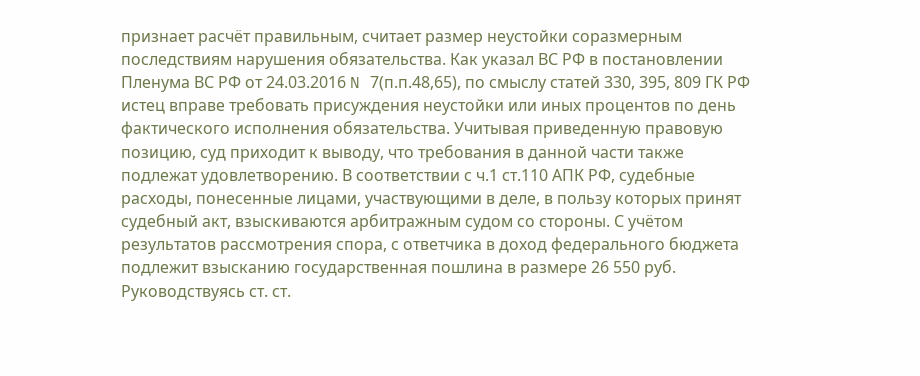признает расчёт правильным, считает размер неустойки соразмерным последствиям нарушения обязательства. Как указал ВС РФ в постановлении Пленума ВС РФ от 24.03.2016 N 7(п.п.48,65), по смыслу статей 330, 395, 809 ГК РФ истец вправе требовать присуждения неустойки или иных процентов по день фактического исполнения обязательства. Учитывая приведенную правовую позицию, суд приходит к выводу, что требования в данной части также подлежат удовлетворению. В соответствии с ч.1 ст.110 АПК РФ, судебные расходы, понесенные лицами, участвующими в деле, в пользу которых принят судебный акт, взыскиваются арбитражным судом со стороны. С учётом результатов рассмотрения спора, с ответчика в доход федерального бюджета подлежит взысканию государственная пошлина в размере 26 550 руб. Руководствуясь ст. ст.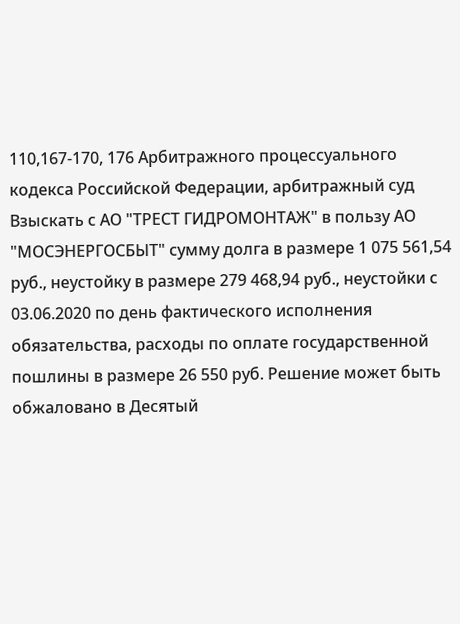110,167-170, 176 Арбитражного процессуального кодекса Российской Федерации, арбитражный суд Взыскать с АО "ТРЕСТ ГИДРОМОНТАЖ" в пользу АО "МОСЭНЕРГОСБЫТ" сумму долга в размере 1 075 561,54 руб., неустойку в размере 279 468,94 руб., неустойки с 03.06.2020 по день фактического исполнения обязательства, расходы по оплате государственной пошлины в размере 26 550 руб. Решение может быть обжаловано в Десятый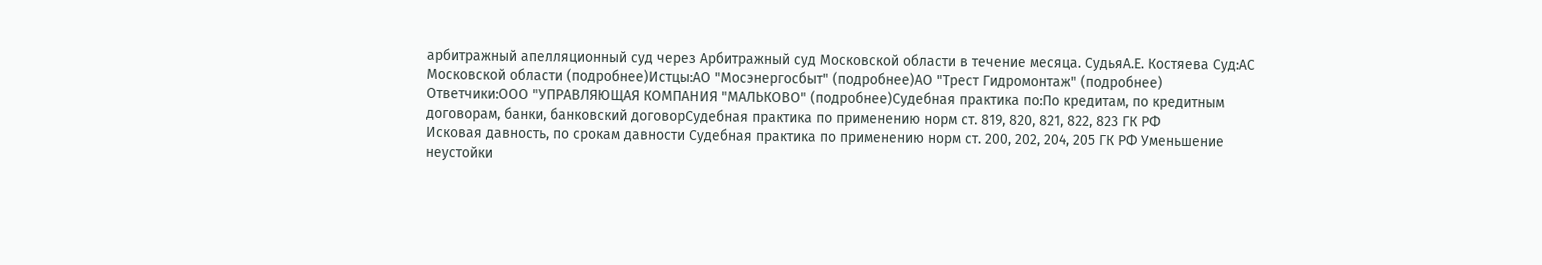арбитражный апелляционный суд через Арбитражный суд Московской области в течение месяца. СудьяА.Е. Костяева Суд:АС Московской области (подробнее)Истцы:АО "Мосэнергосбыт" (подробнее)АО "Трест Гидромонтаж" (подробнее) Ответчики:ООО "УПРАВЛЯЮЩАЯ КОМПАНИЯ "МАЛЬКОВО" (подробнее)Судебная практика по:По кредитам, по кредитным договорам, банки, банковский договорСудебная практика по применению норм ст. 819, 820, 821, 822, 823 ГК РФ
Исковая давность, по срокам давности Судебная практика по применению норм ст. 200, 202, 204, 205 ГК РФ Уменьшение неустойки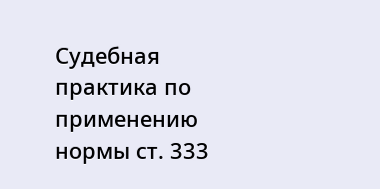Судебная практика по применению нормы ст. 333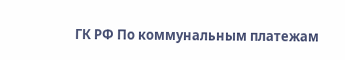ГК РФ По коммунальным платежам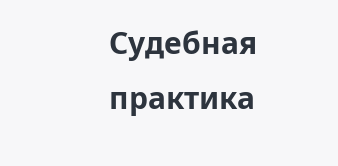Судебная практика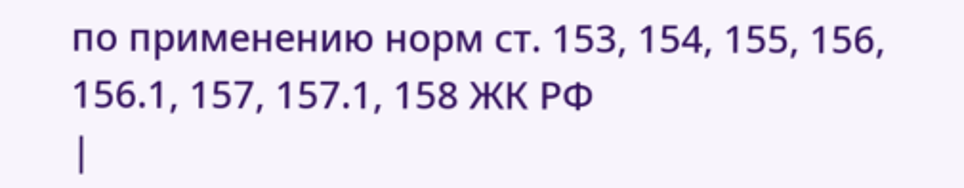по применению норм ст. 153, 154, 155, 156, 156.1, 157, 157.1, 158 ЖК РФ
|